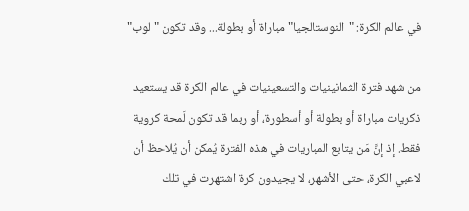في عالم الكرة: "النوستالجيا" مباراة أو بطولة... وقد تكون "لوب"

من شهد فترة الثمانينيات والتسعينيات في عالم الكرة قد يستعيد ذكريات مباراة أو بطولة أو أسطورة، أو ربما قد تكون لَمحة كروية فقط. إذ إنَّ مَن يتابع المباريات في هذه الفترة يُمكن أن يُلاحظ أن لاعبي الكرة، حتى الأشهر، لا يجيدون كرة اشتهرت في تلك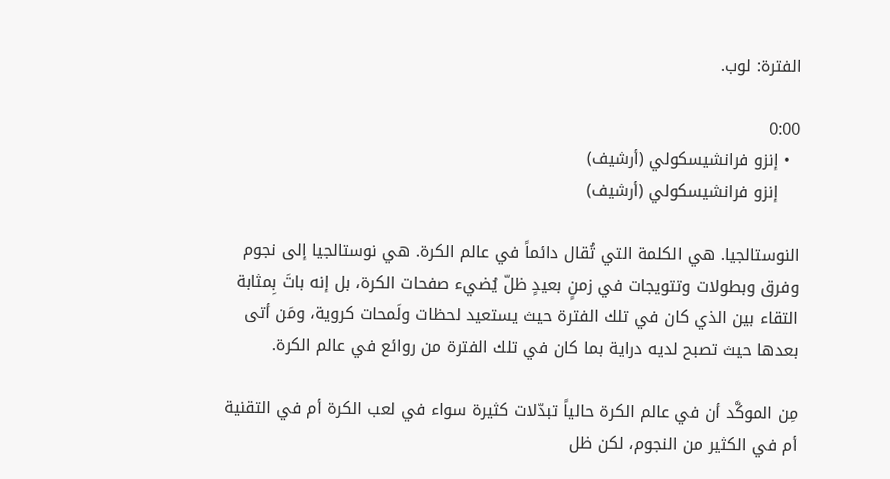الفترة: لوب.

0:00
  • إنزو فرانشيسكولي (أرشيف)
    إنزو فرانشيسكولي (أرشيف)

النوستالجيا. هي الكلمة التي تُقال دائماً في عالم الكرة. هي نوستالجيا إلى نجوم وفرق وبطولات وتتويجات في زمنٍ بعيدٍ ظلّ يُضيء صفحات الكرة، بل إنه باتَ بِمثابة التقاء بين الذي كان في تلك الفترة حيث يستعيد لحظات ولَمحات كروية، ومَن أتى بعدها حيث تصبح لديه دراية بما كان في تلك الفترة من روائع في عالم الكرة.

مِن الموكَّد أن في عالم الكرة حالياً تبدّلات كثيرة سواء في لعب الكرة أم في التقنية أم في الكثير من النجوم، لكن ظل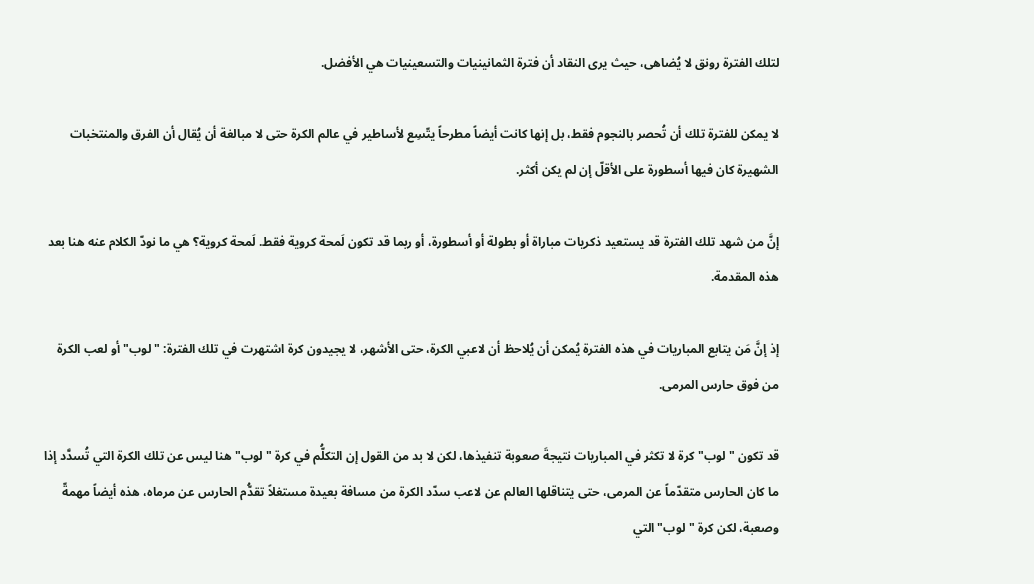لتلك الفترة رونق لا يُضاهى، حيث يرى النقاد أن فترة الثمانينيات والتسعينيات هي الأفضل.

لا يمكن للفترة تلك أن تُحصر بالنجوم فقط، بل إنها كانت أيضاً مطرحاً يتّسِع لأساطير في عالم الكرة حتى لا مبالغة أن يُقال أن الفرق والمنتخبات الشهيرة كان فيها أسطورة على الأقلّ إن لم يكن أكثر.

إنَّ من شهد تلك الفترة قد يستعيد ذكريات مباراة أو بطولة أو أسطورة، أو ربما قد تكون لَمحة كروية فقط. لَمحة كروية؟ هي ما نودّ الكلام عنه هنا بعد هذه المقدمة.

إذ إنَّ مَن يتابع المباريات في هذه الفترة يُمكن أن يُلاحظ أن لاعبي الكرة، حتى الأشهر، لا يجيدون كرة اشتهرت في تلك الفترة: "لوب" أو لعب الكرة من فوق حارس المرمى.

قد تكون "لوب" كرة لا تكثر في المباريات نتيجةَ صعوبة تنفيذها، لكن لا بد من القول إن التكلُّم في كرة "لوب" هنا ليس عن تلك الكرة التي تُسدَّد إذا ما كان الحارس متقدّماً عن المرمى، حتى يتناقلها العالم عن لاعب سدّد الكرة من مسافة بعيدة مستغلاً تقدُّم الحارس عن مرماه، هذه أيضاً مهمةّ وصعبة، لكن كرة "لوب" التي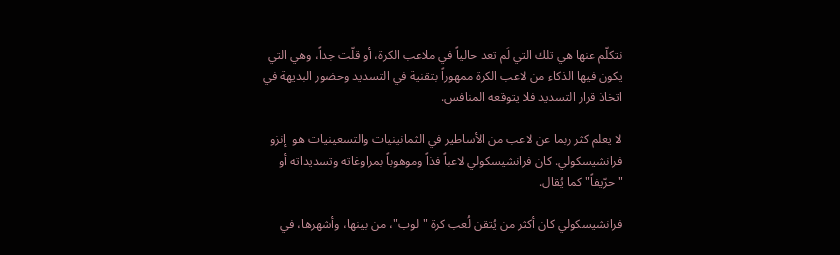نتكلّم عنها هي تلك التي لَم تعد حالياً في ملاعب الكرة، أو قلّت جداً، وهي التي يكون فيها الذكاء من لاعب الكرة ممهوراً بتقنية في التسديد وحضور البديهة في اتخاذ قرار التسديد فلا يتوقعه المنافس.

لا يعلم كثر ربما عن لاعب من الأساطير في الثمانينيات والتسعينيات هو  إنزو فرانشيسكولي. كان فرانشيسكولي لاعباً فذاً وموهوباً بمراوغاته وتسديداته أو "حرّيفاً" كما يُقال.

فرانشيسكولي كان أكثر من يُتقن لُعب كرة "لوب"، من بينها، وأشهرها، في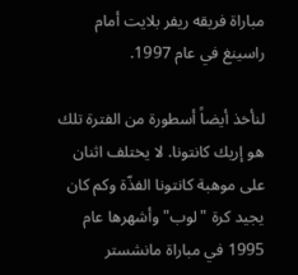مباراة فريقه ريفر بلايت أمام راسينغ في عام 1997.

لنأخذ أيضاً أسطورة من الفترة تلك هو إريك كانتونا. لا يختلف اثنان على موهبة كانتونا الفذّة وكم كان يجيد كرة "لوب" وأشهرها عام 1995 في مباراة مانشستر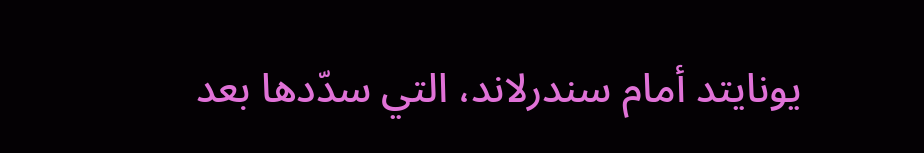يونايتد أمام سندرلاند، التي سدّدها بعد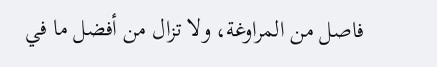فاصل من المراوغة، ولا تزال من أفضل ما في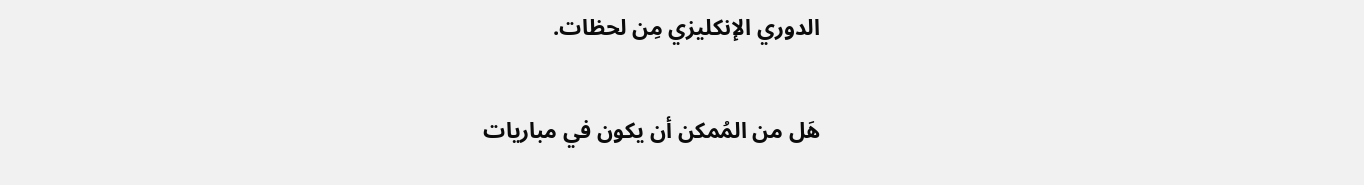الدوري الإنكليزي مِن لحظات.

هَل من المُمكن أن يكون في مباريات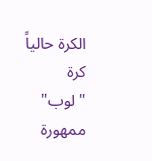الكرة حالياً كرة "لوب" ممهورة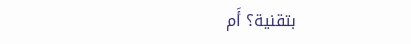بتقنية؟ أَم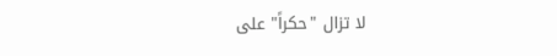لا تزال "حكراً" على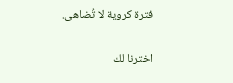فترة كروية لا تُضاهى.

اخترنا لك